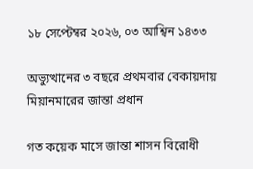১৮ সেপ্টেম্বর ২০২৬, ০৩ আশ্বিন ১৪৩৩

অভ্যুত্থানের ৩ বছরে প্রথমবার বেকায়দায় মিয়ানমারের জান্তা প্রধান

গত কয়েক মাসে জান্তা শাসন বিরোধী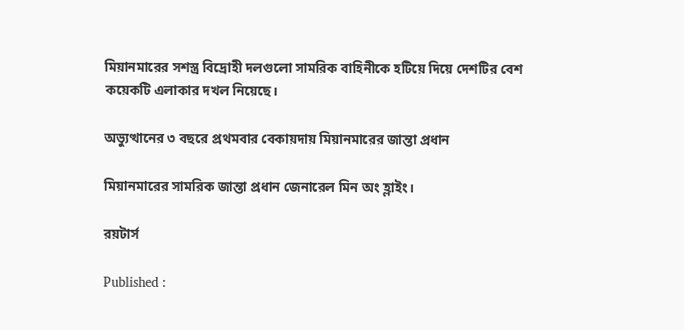মিয়ানমারের সশস্ত্র বিদ্রোহী দলগুলো সামরিক বাহিনীকে হটিয়ে দিয়ে দেশটির বেশ কয়েকটি এলাকার দখল নিয়েছে।

অভ্যুত্থানের ৩ বছরে প্রথমবার বেকায়দায় মিয়ানমারের জান্তা প্রধান

মিয়ানমারের সামরিক জান্তা প্রধান জেনারেল মিন অং হ্লাইং।

রয়টার্স

Published :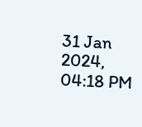31 Jan 2024, 04:18 PM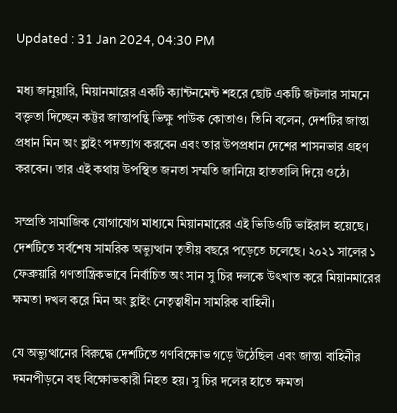Updated : 31 Jan 2024, 04:30 PM

মধ্য জানুয়ারি, মিয়ানমারের একটি ক্যান্টনমেন্ট শহরে ছোট একটি জটলার সামনে বক্তৃতা দিচ্ছেন কট্টর জান্তাপন্থি ভিক্ষু পাউক কোতাও। তিনি বলেন, দেশটির জান্তা প্রধান মিন অং হ্লাইং পদত্যাগ করবেন এবং তার উপপ্রধান দেশের শাসনভার গ্রহণ করবেন। তার এই কথায় উপস্থিত জনতা সম্মতি জানিয়ে হাততালি দিয়ে ওঠে।

সম্প্রতি সামাজিক যোগাযোগ মাধ্যমে মিয়ানমারের এই ভিডিওটি ভাইরাল হয়েছে। দেশটিতে সর্বশেষ সামরিক অভ্যুত্থান তৃতীয় বছরে পড়েতে চলেছে। ২০২১ সালের ১ ফেব্রুয়ারি গণতান্ত্রিকভাবে নির্বাচিত অং সান সু চির দলকে উৎখাত করে মিয়ানমারের ক্ষমতা দখল করে মিন অং হ্লাইং নেতৃত্বাধীন সামরিক বাহিনী।

যে অভ্যুত্থানের বিরুদ্ধে দেশটিতে গণবিক্ষোভ গড়ে উঠেছিল এবং জান্তা বাহিনীর দমনপীড়নে বহু বিক্ষোভকারী নিহত হয়। সু চির দলের হাতে ক্ষমতা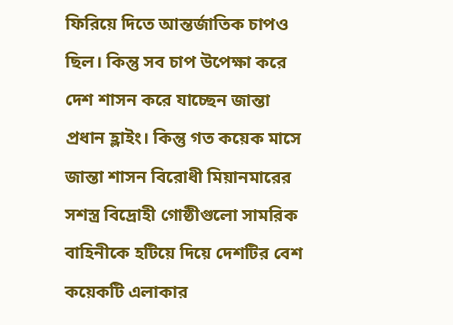ফিরিয়ে দিতে আন্তর্জাতিক চাপও ছিল। কিন্তু সব চাপ উপেক্ষা করে দেশ শাসন করে যাচ্ছেন জান্তা প্রধান হ্লাইং। কিন্তু গত কয়েক মাসে জান্তা শাসন বিরোধী মিয়ানমারের সশস্ত্র বিদ্রোহী গোষ্ঠীগুলো সামরিক বাহিনীকে হটিয়ে দিয়ে দেশটির বেশ কয়েকটি এলাকার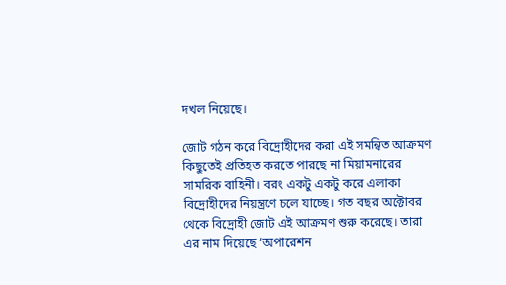দখল নিয়েছে।

জোট গঠন করে বিদ্রোহীদের করা এই সমন্বিত আক্রমণ কিছুতেই প্রতিহত করতে পারছে না মিয়ামনারের সামরিক বাহিনী। বরং একটু একটু করে এলাকা বিদ্রোহীদের নিয়ন্ত্রণে চলে যাচ্ছে। গত বছর অক্টোবর থেকে বিদ্রোহী জোট এই আক্রমণ শুরু করেছে। তারা এর নাম দিয়েছে ‘অপারেশন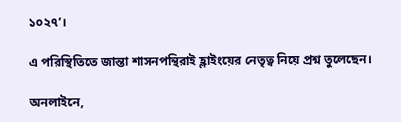১০২৭’।

এ পরিস্থিতিতে জান্তা শাসনপন্থিরাই হ্লাইংয়ের নেতৃত্ব নিয়ে প্রশ্ন তুলেছেন।

অনলাইনে,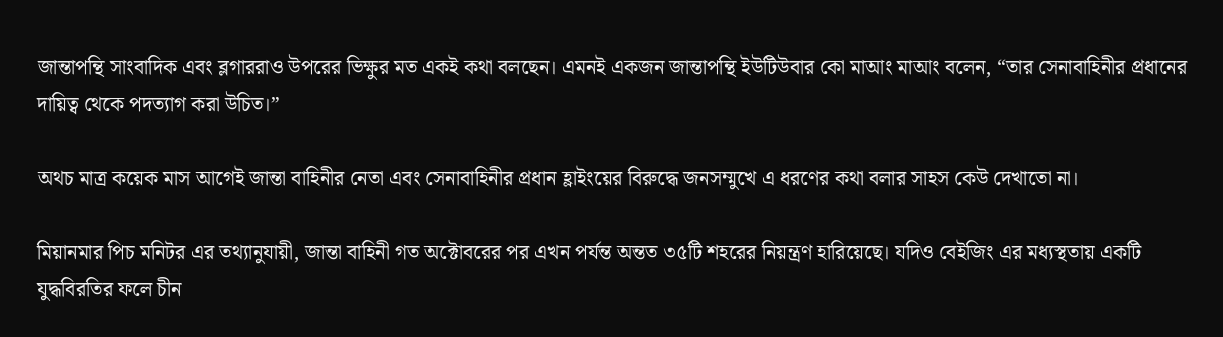জান্তাপন্থি সাংবাদিক এবং ব্লগাররাও উপরের ভিক্ষুর মত একই কথা বলছেন। এমনই একজন জান্তাপন্থি ইউটিউবার কো মাআং মাআং বলেন, “তার সেনাবাহিনীর প্রধানের দায়িত্ব থেকে পদত্যাগ করা উচিত।”

অথচ মাত্র কয়েক মাস আগেই জান্তা বাহিনীর নেতা এবং সেনাবাহিনীর প্রধান হ্লাইংয়ের বিরুদ্ধে জনসম্মুখে এ ধরণের কথা বলার সাহস কেউ দেখাতো না।

মিয়ানমার পিচ মনিটর এর তথ্যানুযায়ী, জান্তা বাহিনী গত অক্টোবরের পর এখন পর্যন্ত অন্তত ৩৫টি শহরের নিয়ন্ত্রণ হারিয়েছে। যদিও বেইজিং এর মধ্যস্থতায় একটি যুদ্ধবিরতির ফলে চীন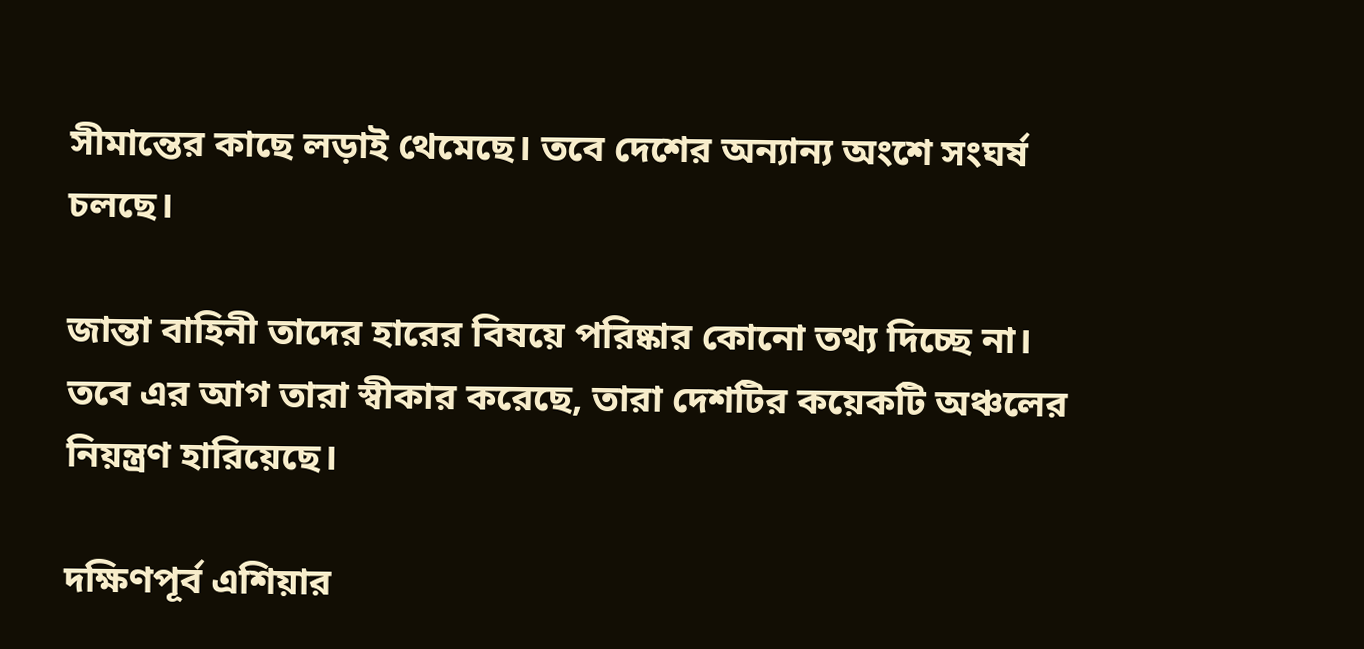সীমান্তের কাছে লড়াই থেমেছে। তবে দেশের অন্যান্য অংশে সংঘর্ষ চলছে।

জান্তা বাহিনী তাদের হারের বিষয়ে পরিষ্কার কোনো তথ্য দিচ্ছে না। তবে এর আগ তারা স্বীকার করেছে, তারা দেশটির কয়েকটি অঞ্চলের নিয়ন্ত্রণ হারিয়েছে।

দক্ষিণপূর্ব এশিয়ার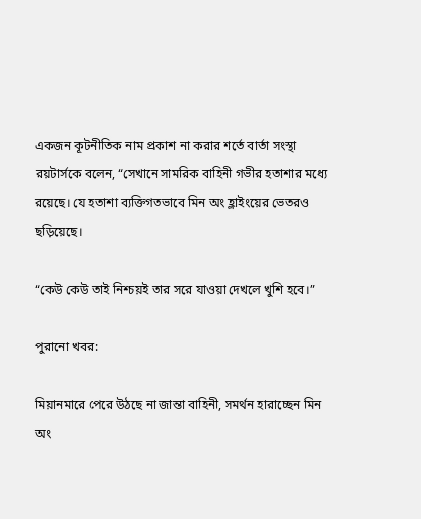একজন কূটনীতিক নাম প্রকাশ না করার শর্তে বার্তা সংস্থা রয়টার্সকে বলেন, “সেখানে সামরিক বাহিনী গভীর হতাশার মধ্যে রয়েছে। যে হতাশা ব্যক্তিগতভাবে মিন অং হ্লাইংয়ের ভেতরও ছড়িয়েছে।

“কেউ কেউ তাই নিশ্চয়ই তার সরে যাওয়া দেখলে খুশি হবে।”

পুরানো খবর:

মিয়ানমারে পেরে উঠছে না জান্তা বাহিনী, সমর্থন হারাচ্ছেন মিন অং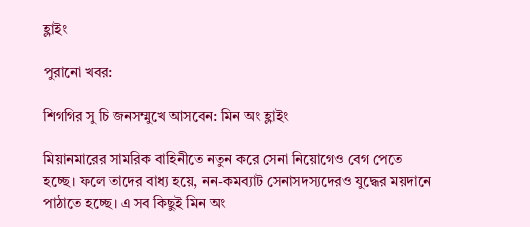হ্লাইং

পুরানো খবর:

শিগগির সু চি জনসম্মুখে আসবেন: মিন অং হ্লাইং

মিয়ানমারের সামরিক বাহিনীতে নতুন করে সেনা নিয়োগেও বেগ পেতে হচ্ছে। ফলে তাদের বাধ্য হয়ে, নন-কমব্যাট সেনাসদস্যদেরও যুদ্ধের ময়দানে পাঠাতে হচ্ছে। এ সব কিছুই মিন অং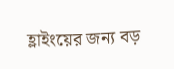হ্লাইংয়ের জন্য বড়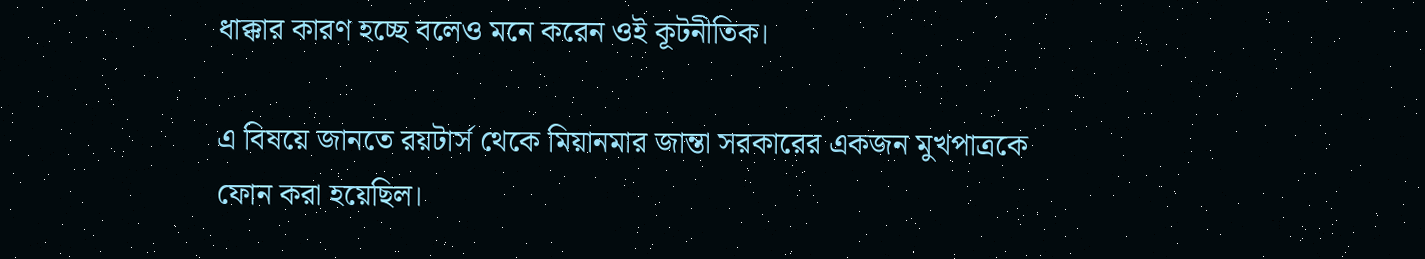ধাক্কার কারণ হচ্ছে বলেও মনে করেন ওই কূটনীতিক।

এ বিষয়ে জানতে রয়টার্স থেকে মিয়ানমার জান্তা সরকারের একজন মুখপাত্রকে ফোন করা হয়েছিল।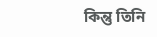কিন্তু তিনি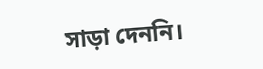সাড়া দেননি।